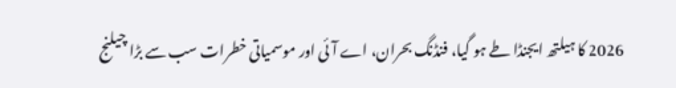2026 کا ہیلتھ ایجنڈا طے ہو گیا، فنڈنگ بحران، اے آئی اور موسمیاتی خطرات سب سے بڑا چیلنج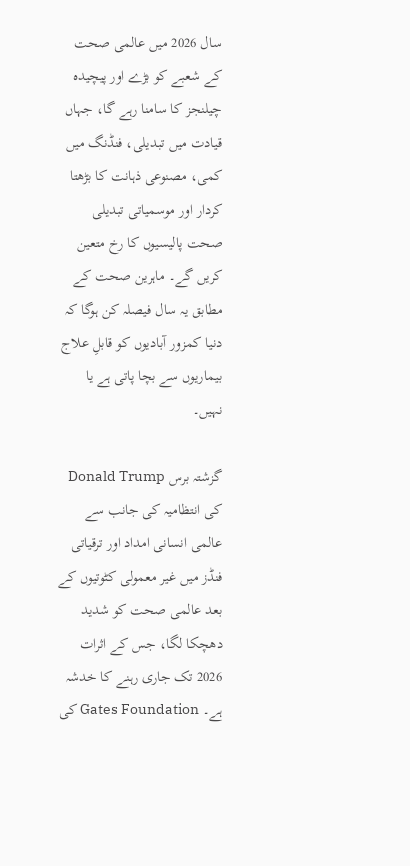سال 2026 میں عالمی صحت کے شعبے کو بڑے اور پیچیدہ چیلنجز کا سامنا رہے گا، جہاں قیادت میں تبدیلی، فنڈنگ میں کمی، مصنوعی ذہانت کا بڑھتا کردار اور موسمیاتی تبدیلی صحت پالیسیوں کا رخ متعین کریں گے۔ ماہرین صحت کے مطابق یہ سال فیصلہ کن ہوگا کہ دنیا کمزور آبادیوں کو قابلِ علاج بیماریوں سے بچا پاتی ہے یا نہیں۔

گزشتہ برس Donald Trump کی انتظامیہ کی جانب سے عالمی انسانی امداد اور ترقیاتی فنڈز میں غیر معمولی کٹوتیوں کے بعد عالمی صحت کو شدید دھچکا لگا، جس کے اثرات 2026 تک جاری رہنے کا خدشہ ہے۔ Gates Foundation کی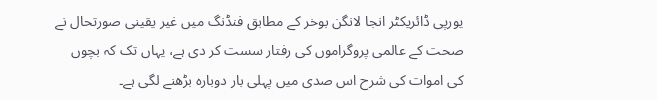یورپی ڈائریکٹر انجا لانگن بوخر کے مطابق فنڈنگ میں غیر یقینی صورتحال نے صحت کے عالمی پروگراموں کی رفتار سست کر دی ہے، یہاں تک کہ بچوں کی اموات کی شرح اس صدی میں پہلی بار دوبارہ بڑھنے لگی ہے۔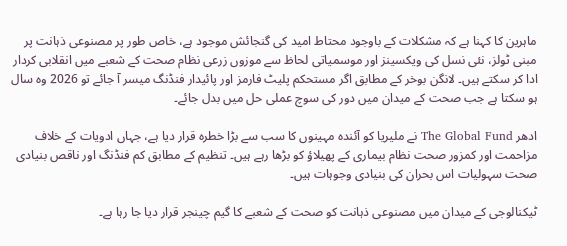ماہرین کا کہنا ہے کہ مشکلات کے باوجود محتاط امید کی گنجائش موجود ہے، خاص طور پر مصنوعی ذہانت پر مبنی ٹولز، نئی نسل کی ویکسینز اور موسمیاتی لحاظ سے موزوں زرعی نظام صحت کے شعبے میں انقلابی کردار ادا کر سکتے ہیں۔ لانگن بوخر کے مطابق اگر مستحکم پلیٹ فارمز اور پائیدار فنڈنگ میسر آ جائے تو 2026 وہ سال ہو سکتا ہے جب صحت کے میدان میں دور کی سوچ عملی حل میں بدل جائے۔

ادھر The Global Fund نے ملیریا کو آئندہ مہینوں کا سب سے بڑا خطرہ قرار دیا ہے، جہاں ادویات کے خلاف مزاحمت اور کمزور صحت نظام بیماری کے پھیلاؤ کو بڑھا رہے ہیں۔ تنظیم کے مطابق کم فنڈنگ اور ناقص بنیادی صحت سہولیات اس بحران کی بنیادی وجوہات ہیں۔

ٹیکنالوجی کے میدان میں مصنوعی ذہانت کو صحت کے شعبے کا گیم چینجر قرار دیا جا رہا ہے۔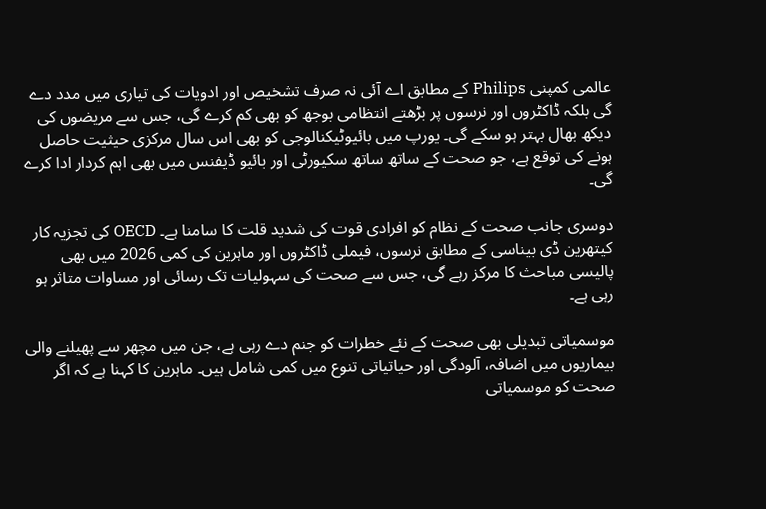عالمی کمپنی Philips کے مطابق اے آئی نہ صرف تشخیص اور ادویات کی تیاری میں مدد دے گی بلکہ ڈاکٹروں اور نرسوں پر بڑھتے انتظامی بوجھ کو بھی کم کرے گی، جس سے مریضوں کی دیکھ بھال بہتر ہو سکے گی۔ یورپ میں بائیوٹیکنالوجی کو بھی اس سال مرکزی حیثیت حاصل ہونے کی توقع ہے، جو صحت کے ساتھ ساتھ سکیورٹی اور بائیو ڈیفنس میں بھی اہم کردار ادا کرے گی۔

دوسری جانب صحت کے نظام کو افرادی قوت کی شدید قلت کا سامنا ہے۔ OECD کی تجزیہ کار کیتھرین ڈی بیناسی کے مطابق نرسوں، فیملی ڈاکٹروں اور ماہرین کی کمی 2026 میں بھی پالیسی مباحث کا مرکز رہے گی، جس سے صحت کی سہولیات تک رسائی اور مساوات متاثر ہو رہی ہے۔

موسمیاتی تبدیلی بھی صحت کے نئے خطرات کو جنم دے رہی ہے، جن میں مچھر سے پھیلنے والی بیماریوں میں اضافہ، آلودگی اور حیاتیاتی تنوع میں کمی شامل ہیں۔ ماہرین کا کہنا ہے کہ اگر صحت کو موسمیاتی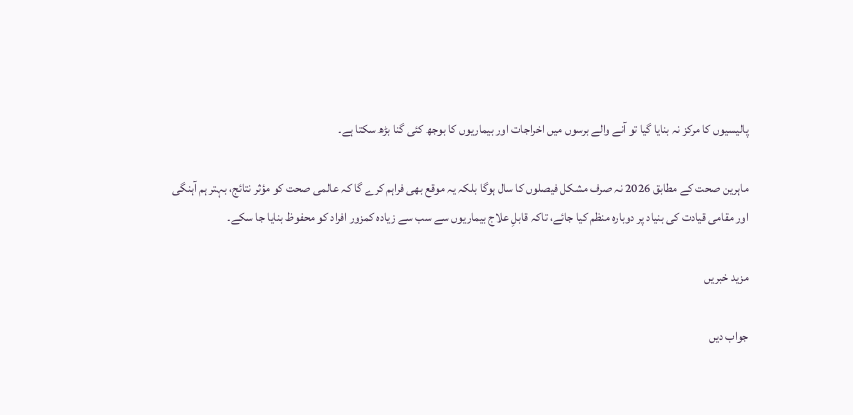پالیسیوں کا مرکز نہ بنایا گیا تو آنے والے برسوں میں اخراجات اور بیماریوں کا بوجھ کئی گنا بڑھ سکتا ہے۔

ماہرین صحت کے مطابق 2026 نہ صرف مشکل فیصلوں کا سال ہوگا بلکہ یہ موقع بھی فراہم کرے گا کہ عالمی صحت کو مؤثر نتائج، بہتر ہم آہنگی اور مقامی قیادت کی بنیاد پر دوبارہ منظم کیا جائے، تاکہ قابلِ علاج بیماریوں سے سب سے زیادہ کمزور افراد کو محفوظ بنایا جا سکے۔

مزید خبریں

جواب دیں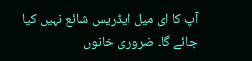آپ کا ای میل ایڈریس شائع نہیں کیا جائے گا۔ ضروری خانوں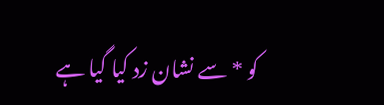کو * سے نشان زد کیا گیا ہے